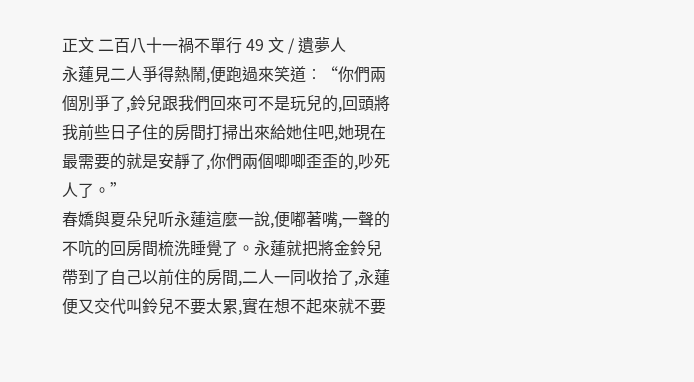正文 二百八十一禍不單行 49 文 / 遺夢人
永蓮見二人爭得熱鬧,便跑過來笑道︰“你們兩個別爭了,鈴兒跟我們回來可不是玩兒的,回頭將我前些日子住的房間打掃出來給她住吧,她現在最需要的就是安靜了,你們兩個唧唧歪歪的,吵死人了。”
春嬌與夏朵兒听永蓮這麼一說,便嘟著嘴,一聲的不吭的回房間梳洗睡覺了。永蓮就把將金鈴兒帶到了自己以前住的房間,二人一同收拾了,永蓮便又交代叫鈴兒不要太累,實在想不起來就不要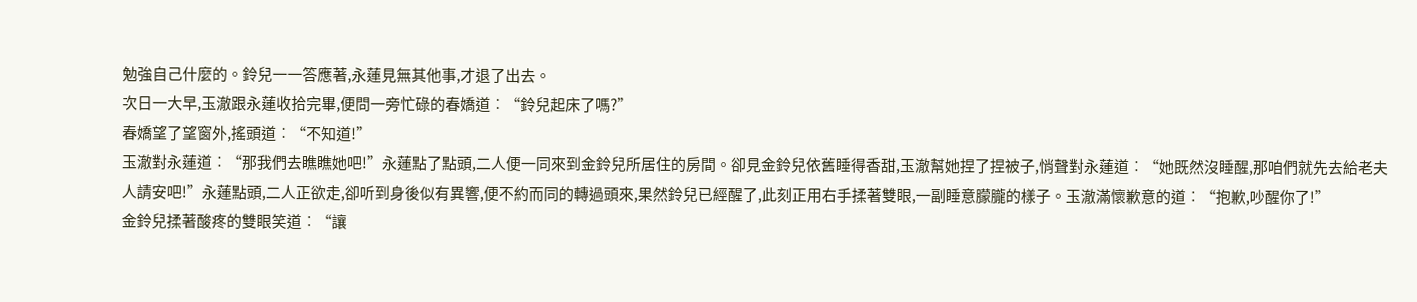勉強自己什麼的。鈴兒一一答應著,永蓮見無其他事,才退了出去。
次日一大早,玉澈跟永蓮收拾完畢,便問一旁忙碌的春嬌道︰“鈴兒起床了嗎?”
春嬌望了望窗外,搖頭道︰“不知道!”
玉澈對永蓮道︰“那我們去瞧瞧她吧!”永蓮點了點頭,二人便一同來到金鈴兒所居住的房間。卻見金鈴兒依舊睡得香甜,玉澈幫她捏了捏被子,悄聲對永蓮道︰“她既然沒睡醒,那咱們就先去給老夫人請安吧!”永蓮點頭,二人正欲走,卻听到身後似有異響,便不約而同的轉過頭來,果然鈴兒已經醒了,此刻正用右手揉著雙眼,一副睡意朦朧的樣子。玉澈滿懷歉意的道︰“抱歉,吵醒你了!”
金鈴兒揉著酸疼的雙眼笑道︰“讓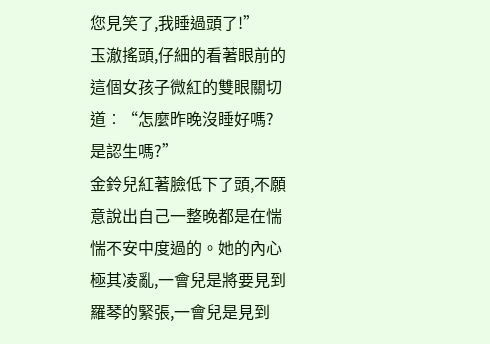您見笑了,我睡過頭了!”
玉澈搖頭,仔細的看著眼前的這個女孩子微紅的雙眼關切道︰“怎麼昨晚沒睡好嗎?是認生嗎?”
金鈴兒紅著臉低下了頭,不願意說出自己一整晚都是在惴惴不安中度過的。她的內心極其凌亂,一會兒是將要見到羅琴的緊張,一會兒是見到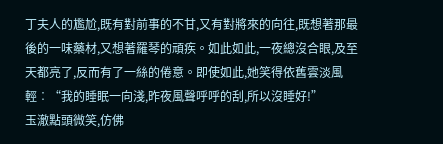丁夫人的尷尬,既有對前事的不甘,又有對將來的向往,既想著那最後的一味藥材,又想著羅琴的頑疾。如此如此,一夜總沒合眼,及至天都亮了,反而有了一絲的倦意。即使如此,她笑得依舊雲淡風輕︰“我的睡眠一向淺,昨夜風聲呼呼的刮,所以沒睡好!”
玉澈點頭微笑,仿佛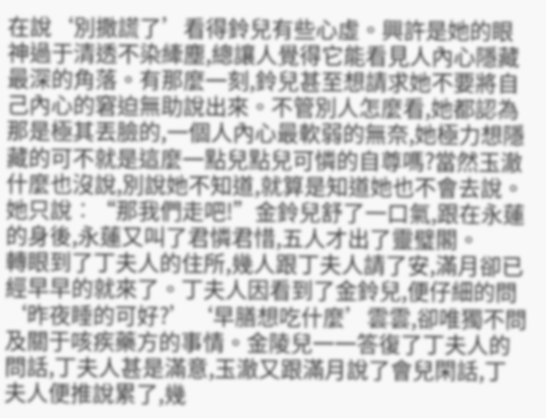在說‘別撒謊了’看得鈴兒有些心虛。興許是她的眼神過于清透不染縴塵,總讓人覺得它能看見人內心隱藏最深的角落。有那麼一刻,鈴兒甚至想請求她不要將自己內心的窘迫無助說出來。不管別人怎麼看,她都認為那是極其丟臉的,一個人內心最軟弱的無奈,她極力想隱藏的可不就是這麼一點兒點兒可憐的自尊嗎?當然玉澈什麼也沒說,別說她不知道,就算是知道她也不會去說。她只說︰“那我們走吧!”金鈴兒舒了一口氣,跟在永蓮的身後,永蓮又叫了君憐君惜,五人才出了靈璧閣。
轉眼到了丁夫人的住所,幾人跟丁夫人請了安,滿月卻已經早早的就來了。丁夫人因看到了金鈴兒,便仔細的問‘昨夜睡的可好?’‘早膳想吃什麼’雲雲,卻唯獨不問及關于咳疾藥方的事情。金陵兒一一答復了丁夫人的問話,丁夫人甚是滿意,玉澈又跟滿月說了會兒閑話,丁夫人便推說累了,幾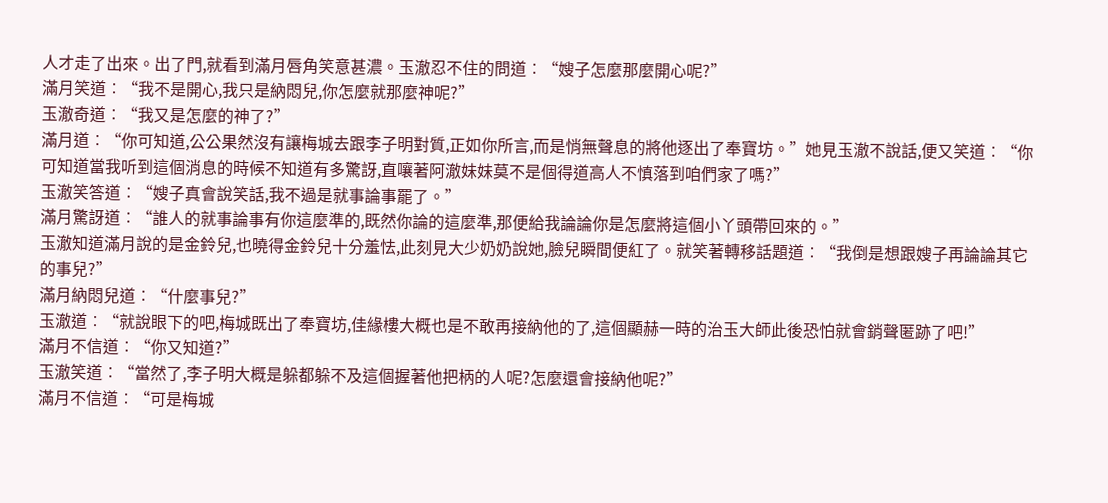人才走了出來。出了門,就看到滿月唇角笑意甚濃。玉澈忍不住的問道︰“嫂子怎麼那麼開心呢?”
滿月笑道︰“我不是開心,我只是納悶兒,你怎麼就那麼神呢?”
玉澈奇道︰“我又是怎麼的神了?”
滿月道︰“你可知道,公公果然沒有讓梅城去跟李子明對質,正如你所言,而是悄無聲息的將他逐出了奉寶坊。”她見玉澈不說話,便又笑道︰“你可知道當我听到這個消息的時候不知道有多驚訝,直嚷著阿澈妹妹莫不是個得道高人不慎落到咱們家了嗎?”
玉澈笑答道︰“嫂子真會說笑話,我不過是就事論事罷了。”
滿月驚訝道︰“誰人的就事論事有你這麼準的,既然你論的這麼準,那便給我論論你是怎麼將這個小丫頭帶回來的。”
玉澈知道滿月說的是金鈴兒,也曉得金鈴兒十分羞怯,此刻見大少奶奶說她,臉兒瞬間便紅了。就笑著轉移話題道︰“我倒是想跟嫂子再論論其它的事兒?”
滿月納悶兒道︰“什麼事兒?”
玉澈道︰“就說眼下的吧,梅城既出了奉寶坊,佳緣樓大概也是不敢再接納他的了,這個顯赫一時的治玉大師此後恐怕就會銷聲匿跡了吧!”
滿月不信道︰“你又知道?”
玉澈笑道︰“當然了,李子明大概是躲都躲不及這個握著他把柄的人呢?怎麼還會接納他呢?”
滿月不信道︰“可是梅城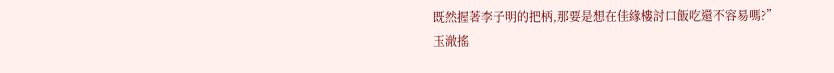既然握著李子明的把柄,那要是想在佳緣樓討口飯吃還不容易嗎?”
玉澈搖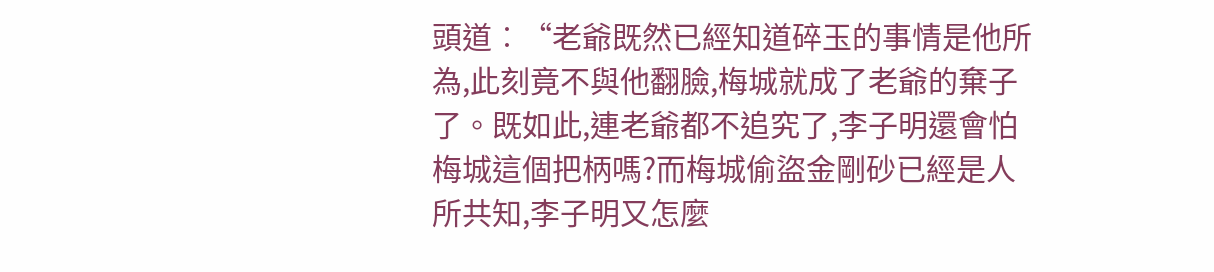頭道︰“老爺既然已經知道碎玉的事情是他所為,此刻竟不與他翻臉,梅城就成了老爺的棄子了。既如此,連老爺都不追究了,李子明還會怕梅城這個把柄嗎?而梅城偷盜金剛砂已經是人所共知,李子明又怎麼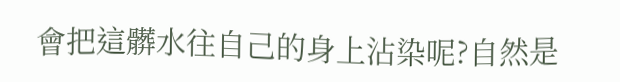會把這髒水往自己的身上沾染呢?自然是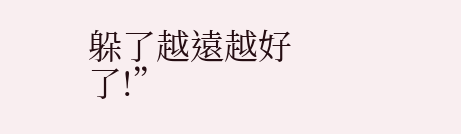躲了越遠越好了!”